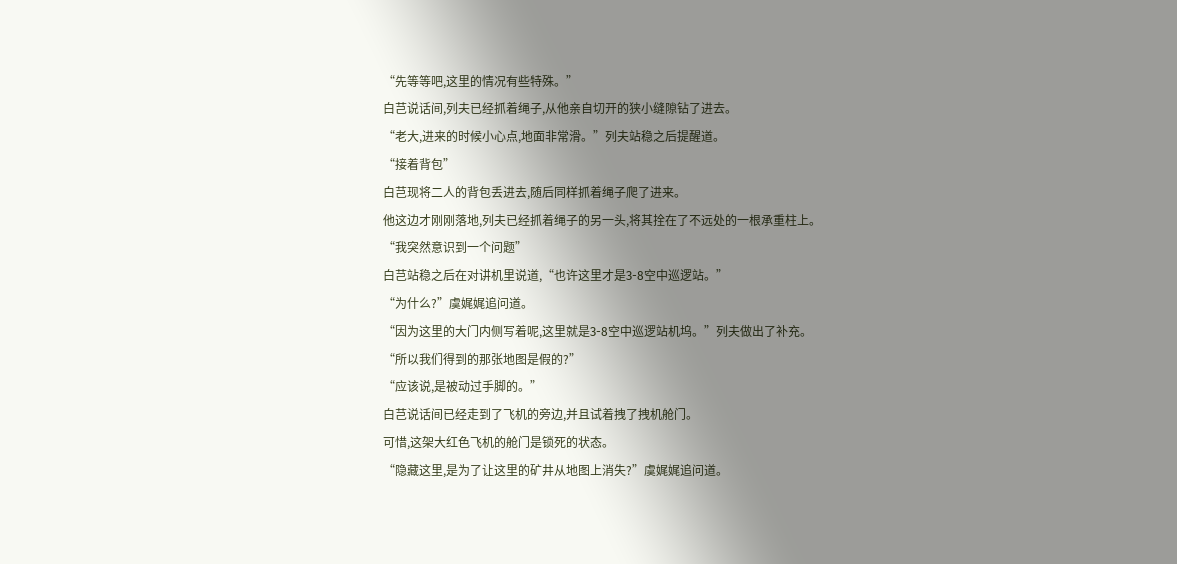“先等等吧,这里的情况有些特殊。”
白芑说话间,列夫已经抓着绳子,从他亲自切开的狭小缝隙钻了进去。
“老大,进来的时候小心点,地面非常滑。”列夫站稳之后提醒道。
“接着背包”
白芑现将二人的背包丢进去,随后同样抓着绳子爬了进来。
他这边才刚刚落地,列夫已经抓着绳子的另一头,将其拴在了不远处的一根承重柱上。
“我突然意识到一个问题”
白芑站稳之后在对讲机里说道,“也许这里才是З-8空中巡逻站。”
“为什么?”虞娓娓追问道。
“因为这里的大门内侧写着呢,这里就是З-8空中巡逻站机坞。”列夫做出了补充。
“所以我们得到的那张地图是假的?”
“应该说,是被动过手脚的。”
白芑说话间已经走到了飞机的旁边,并且试着拽了拽机舱门。
可惜,这架大红色飞机的舱门是锁死的状态。
“隐藏这里,是为了让这里的矿井从地图上消失?”虞娓娓追问道。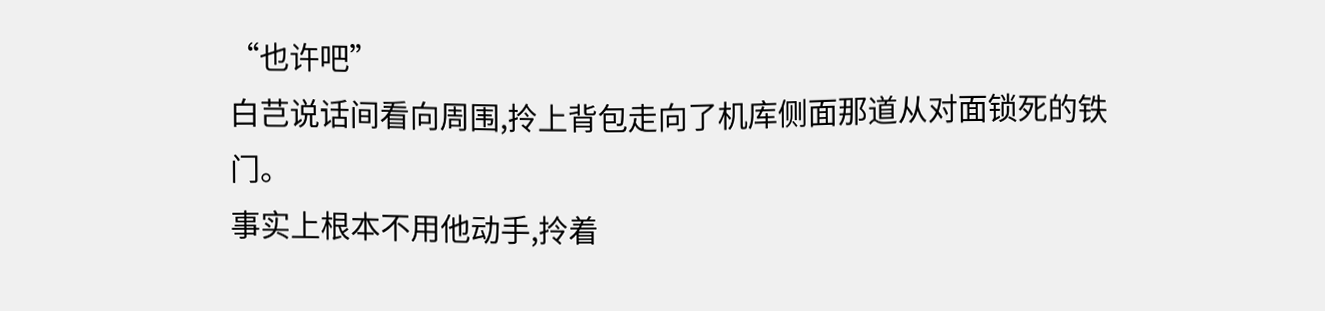“也许吧”
白芑说话间看向周围,拎上背包走向了机库侧面那道从对面锁死的铁门。
事实上根本不用他动手,拎着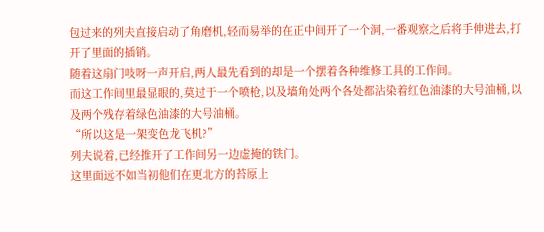包过来的列夫直接启动了角磨机,轻而易举的在正中间开了一个洞,一番观察之后将手伸进去,打开了里面的插销。
随着这扇门吱呀一声开启,两人最先看到的却是一个摆着各种维修工具的工作间。
而这工作间里最显眼的,莫过于一个喷枪,以及墙角处两个各处都沾染着红色油漆的大号油桶,以及两个残存着绿色油漆的大号油桶。
“所以这是一架变色龙飞机?”
列夫说着,已经推开了工作间另一边虚掩的铁门。
这里面远不如当初他们在更北方的苔原上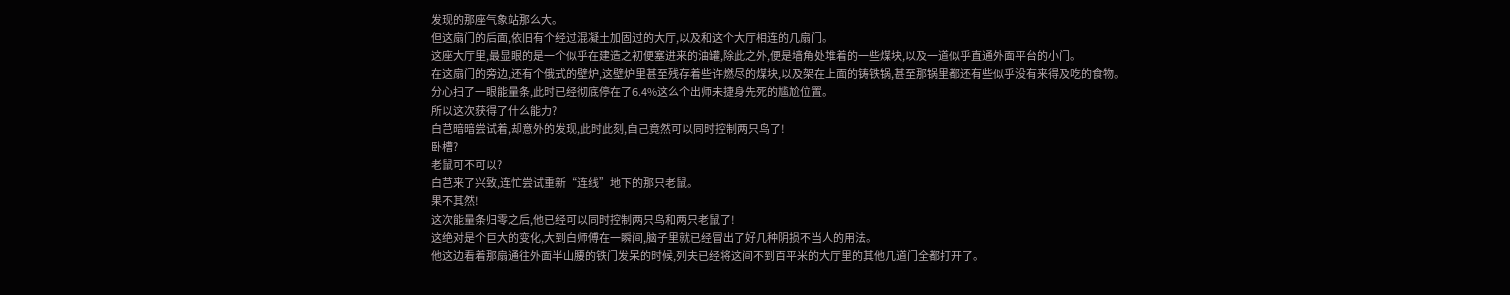发现的那座气象站那么大。
但这扇门的后面,依旧有个经过混凝土加固过的大厅,以及和这个大厅相连的几扇门。
这座大厅里,最显眼的是一个似乎在建造之初便塞进来的油罐,除此之外,便是墙角处堆着的一些煤块,以及一道似乎直通外面平台的小门。
在这扇门的旁边,还有个俄式的壁炉,这壁炉里甚至残存着些许燃尽的煤块,以及架在上面的铸铁锅,甚至那锅里都还有些似乎没有来得及吃的食物。
分心扫了一眼能量条,此时已经彻底停在了6.4%这么个出师未捷身先死的尴尬位置。
所以这次获得了什么能力?
白芑暗暗尝试着,却意外的发现,此时此刻,自己竟然可以同时控制两只鸟了!
卧槽?
老鼠可不可以?
白芑来了兴致,连忙尝试重新“连线”地下的那只老鼠。
果不其然!
这次能量条归零之后,他已经可以同时控制两只鸟和两只老鼠了!
这绝对是个巨大的变化,大到白师傅在一瞬间,脑子里就已经冒出了好几种阴损不当人的用法。
他这边看着那扇通往外面半山腰的铁门发呆的时候,列夫已经将这间不到百平米的大厅里的其他几道门全都打开了。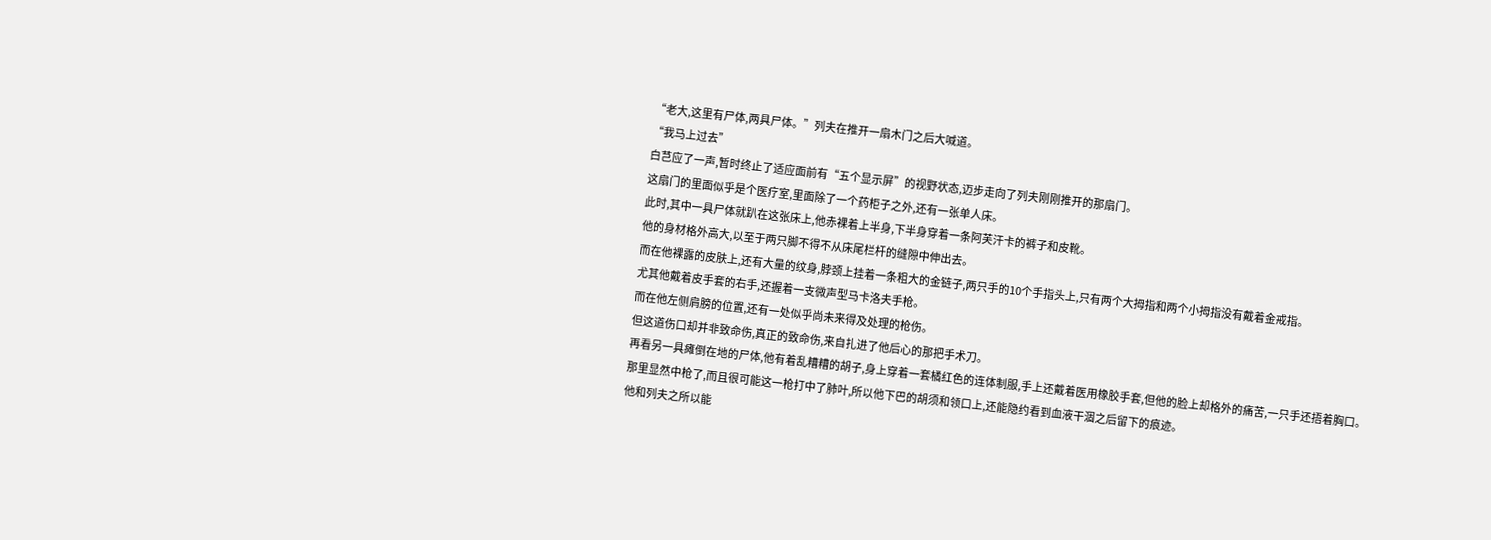“老大,这里有尸体,两具尸体。”列夫在推开一扇木门之后大喊道。
“我马上过去”
白芑应了一声,暂时终止了适应面前有“五个显示屏”的视野状态,迈步走向了列夫刚刚推开的那扇门。
这扇门的里面似乎是个医疗室,里面除了一个药柜子之外,还有一张单人床。
此时,其中一具尸体就趴在这张床上,他赤裸着上半身,下半身穿着一条阿芙汗卡的裤子和皮靴。
他的身材格外高大,以至于两只脚不得不从床尾栏杆的缝隙中伸出去。
而在他裸露的皮肤上,还有大量的纹身,脖颈上挂着一条粗大的金链子,两只手的10个手指头上,只有两个大拇指和两个小拇指没有戴着金戒指。
尤其他戴着皮手套的右手,还握着一支微声型马卡洛夫手枪。
而在他左侧肩膀的位置,还有一处似乎尚未来得及处理的枪伤。
但这道伤口却并非致命伤,真正的致命伤,来自扎进了他后心的那把手术刀。
再看另一具瘫倒在地的尸体,他有着乱糟糟的胡子,身上穿着一套橘红色的连体制服,手上还戴着医用橡胶手套,但他的脸上却格外的痛苦,一只手还捂着胸口。
那里显然中枪了,而且很可能这一枪打中了肺叶,所以他下巴的胡须和领口上,还能隐约看到血液干涸之后留下的痕迹。
他和列夫之所以能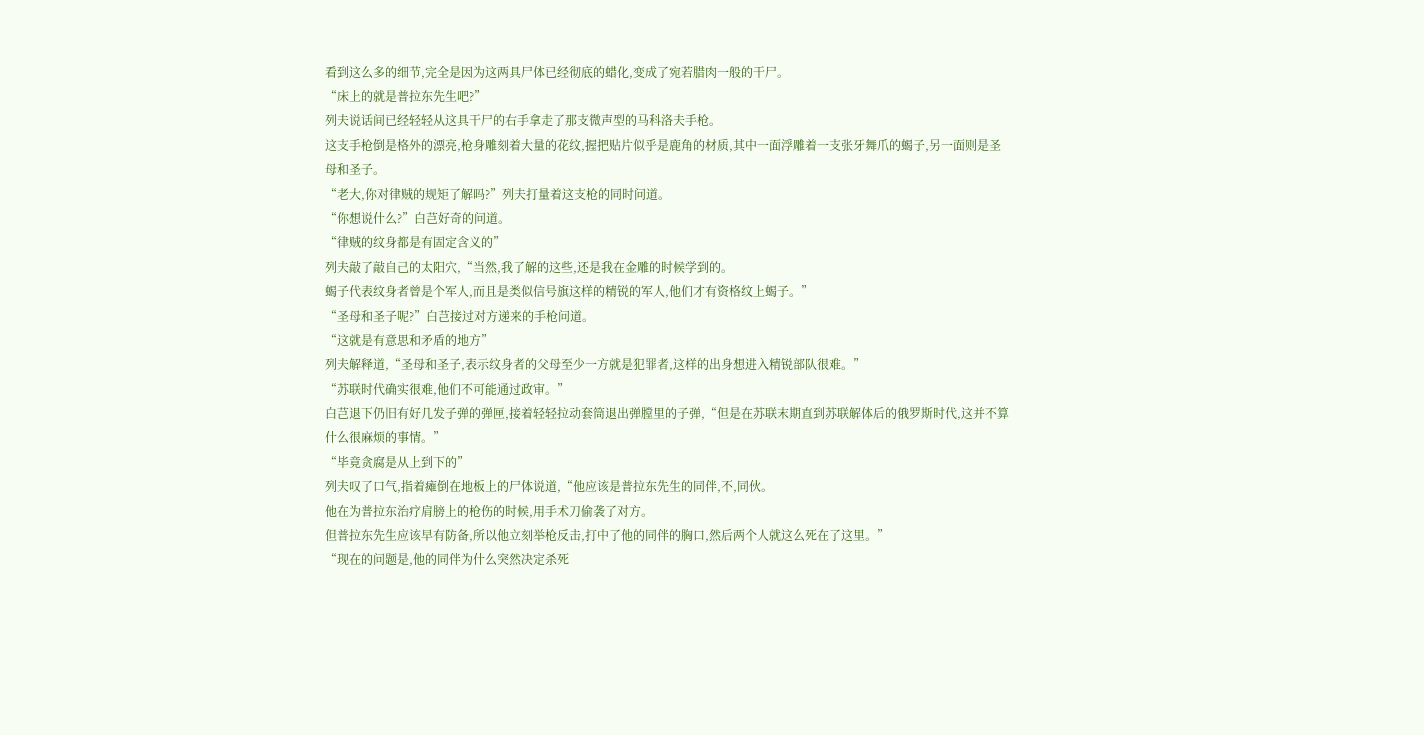看到这么多的细节,完全是因为这两具尸体已经彻底的蜡化,变成了宛若腊肉一般的干尸。
“床上的就是普拉东先生吧?”
列夫说话间已经轻轻从这具干尸的右手拿走了那支微声型的马科洛夫手枪。
这支手枪倒是格外的漂亮,枪身雕刻着大量的花纹,握把贴片似乎是鹿角的材质,其中一面浮雕着一支张牙舞爪的蝎子,另一面则是圣母和圣子。
“老大,你对律贼的规矩了解吗?”列夫打量着这支枪的同时问道。
“你想说什么?”白芑好奇的问道。
“律贼的纹身都是有固定含义的”
列夫敲了敲自己的太阳穴,“当然,我了解的这些,还是我在金雕的时候学到的。
蝎子代表纹身者曾是个军人,而且是类似信号旗这样的精锐的军人,他们才有资格纹上蝎子。”
“圣母和圣子呢?”白芑接过对方递来的手枪问道。
“这就是有意思和矛盾的地方”
列夫解释道,“圣母和圣子,表示纹身者的父母至少一方就是犯罪者,这样的出身想进入精锐部队很难。”
“苏联时代确实很难,他们不可能通过政审。”
白芑退下仍旧有好几发子弹的弹匣,接着轻轻拉动套筒退出弹膛里的子弹,“但是在苏联末期直到苏联解体后的俄罗斯时代,这并不算什么很麻烦的事情。”
“毕竟贪腐是从上到下的”
列夫叹了口气,指着瘫倒在地板上的尸体说道,“他应该是普拉东先生的同伴,不,同伙。
他在为普拉东治疗肩膀上的枪伤的时候,用手术刀偷袭了对方。
但普拉东先生应该早有防备,所以他立刻举枪反击,打中了他的同伴的胸口,然后两个人就这么死在了这里。”
“现在的问题是,他的同伴为什么突然决定杀死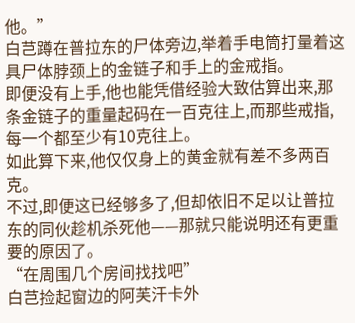他。”
白芑蹲在普拉东的尸体旁边,举着手电筒打量着这具尸体脖颈上的金链子和手上的金戒指。
即便没有上手,他也能凭借经验大致估算出来,那条金链子的重量起码在一百克往上,而那些戒指,每一个都至少有10克往上。
如此算下来,他仅仅身上的黄金就有差不多两百克。
不过,即便这已经够多了,但却依旧不足以让普拉东的同伙趁机杀死他——那就只能说明还有更重要的原因了。
“在周围几个房间找找吧”
白芑捡起窗边的阿芙汗卡外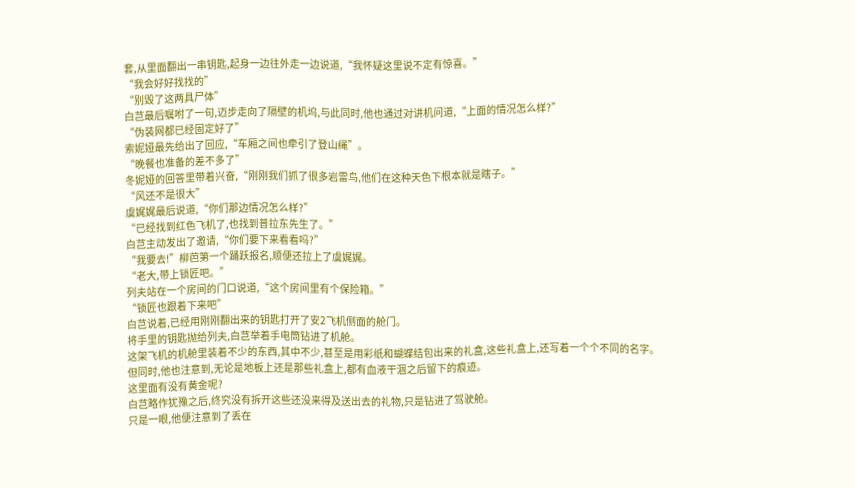套,从里面翻出一串钥匙,起身一边往外走一边说道,“我怀疑这里说不定有惊喜。”
“我会好好找找的”
“别毁了这两具尸体”
白芑最后嘱咐了一句,迈步走向了隔壁的机坞,与此同时,他也通过对讲机问道,“上面的情况怎么样?”
“伪装网都已经固定好了”
索妮娅最先给出了回应,“车厢之间也牵引了登山绳”。
“晚餐也准备的差不多了”
冬妮娅的回答里带着兴奋,“刚刚我们抓了很多岩雷鸟,他们在这种天色下根本就是瞎子。”
“风还不是很大”
虞娓娓最后说道,“你们那边情况怎么样?”
“已经找到红色飞机了,也找到普拉东先生了。”
白芑主动发出了邀请,“你们要下来看看吗?”
“我要去!”柳芭第一个踊跃报名,顺便还拉上了虞娓娓。
“老大,带上锁匠吧。”
列夫站在一个房间的门口说道,“这个房间里有个保险箱。”
“锁匠也跟着下来吧”
白芑说着,已经用刚刚翻出来的钥匙打开了安2飞机侧面的舱门。
将手里的钥匙抛给列夫,白芑举着手电筒钻进了机舱。
这架飞机的机舱里装着不少的东西,其中不少,甚至是用彩纸和蝴蝶结包出来的礼盒,这些礼盒上,还写着一个个不同的名字。
但同时,他也注意到,无论是地板上还是那些礼盒上,都有血液干涸之后留下的痕迹。
这里面有没有黄金呢?
白芑略作犹豫之后,终究没有拆开这些还没来得及送出去的礼物,只是钻进了驾驶舱。
只是一眼,他便注意到了丢在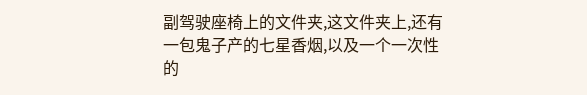副驾驶座椅上的文件夹,这文件夹上,还有一包鬼子产的七星香烟,以及一个一次性的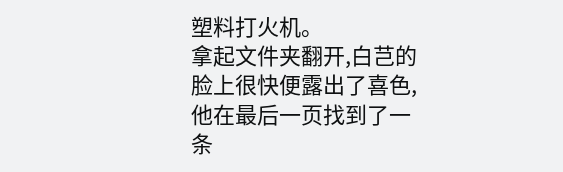塑料打火机。
拿起文件夹翻开,白芑的脸上很快便露出了喜色,他在最后一页找到了一条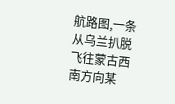航路图,一条从乌兰扒脱飞往蒙古西南方向某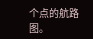个点的航路图。